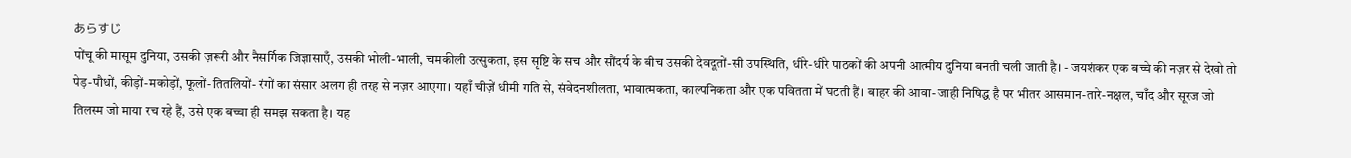あらすじ
पोंचू की मासूम दुनिया, उसकी ज़रूरी और नैसर्गिक जिज्ञासाएँ, उसकी भोली-भाली, चमकीली उत्सुकता, इस सृष्टि के सच और सौंदर्य के बीच उसकी देवदूतों-सी उपस्थिति, धीरे-धीरे पाठकों की अपनी आत्मीय दुनिया बनती चली जाती है। - जयशंकर एक बच्चे की नज़र से देखो तो पेड़-पौधों, कीड़ों-मकोड़ों, फूलों-तितलियों- रंगों का संसार अलग ही तरह से नज़र आएगा। यहाँ चीज़ें धीमी गति से, संवेदनशीलता, भावात्मकता, काल्पनिकता और एक पवितता में घटती हैं। बाहर की आवा-जाही निषिद्ध है पर भीतर आसमान-तारे-नक्षल, चाँद और सूरज जो तिलस्म जो माया रच रहे हैं, उसे एक बच्चा ही समझ सकता है। यह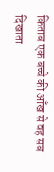किताब एक बच्चे की आँख से वह सब दिखाता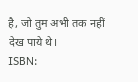है, जो तुम अभी तक नहीं देख पाये थे।
ISBN: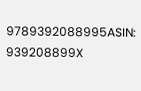9789392088995ASIN: 939208899X